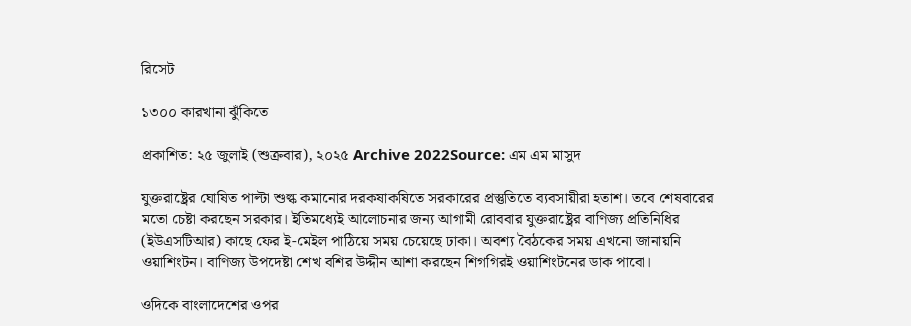রিসেট

১৩০০ কারখানা ঝুঁকিতে

প্রকাশিত: ২৫ জুলাই (শুক্রবার), ২০২৫ Archive 2022Source: এম এম মাসুদ

যুক্তরাষ্ট্রের ঘোষিত পাল্টা শুল্ক কমানোর দরকষাকষিতে সরকারের প্রস্তুতিতে ব্যবসায়ীরা হতাশ। তবে শেষবারের মতো চেষ্টা করছেন সরকার। ইতিমধ্যেই আলোচনার জন্য আগামী রোববার যুক্তরাষ্ট্রের বাণিজ্য প্রতিনিধির (ইউএসটিআর) কাছে ফের ই-মেইল পাঠিয়ে সময় চেয়েছে ঢাকা। অবশ্য বৈঠকের সময় এখনো জানায়নি ওয়াশিংটন। বাণিজ্য উপদেষ্টা শেখ বশির উদ্দীন আশা করছেন শিগগিরই ওয়াশিংটনের ডাক পাবো।

ওদিকে বাংলাদেশের ওপর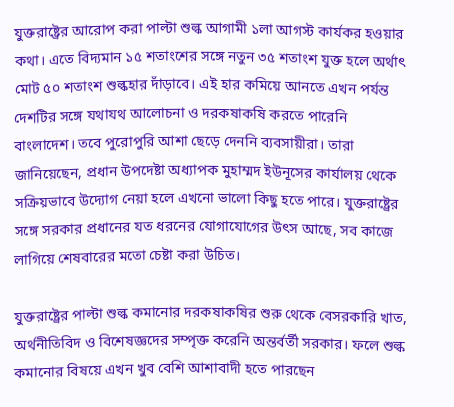যুক্তরাষ্ট্রের আরোপ করা পাল্টা শুল্ক আগামী ১লা আগস্ট কার্যকর হওয়ার কথা। এতে বিদ্যমান ১৫ শতাংশের সঙ্গে নতুন ৩৫ শতাংশ যুক্ত হলে অর্থাৎ মোট ৫০ শতাংশ শুল্কহার দাঁড়াবে। এই হার কমিয়ে আনতে এখন পর্যন্ত দেশটির সঙ্গে যথাযথ আলোচনা ও দরকষাকষি করতে পারেনি বাংলাদেশ। তবে পুরোপুরি আশা ছেড়ে দেননি ব্যবসায়ীরা। তারা জানিয়েছেন, প্রধান উপদেষ্টা অধ্যাপক মুহাম্মদ ইউনূসের কার্যালয় থেকে সক্রিয়ভাবে উদ্যোগ নেয়া হলে এখনো ভালো কিছু হতে পারে। যুক্তরাষ্ট্রের সঙ্গে সরকার প্রধানের যত ধরনের যোগাযোগের উৎস আছে, সব কাজে লাগিয়ে শেষবারের মতো চেষ্টা করা উচিত।

যুক্তরাষ্ট্রের পাল্টা শুল্ক কমানোর দরকষাকষির শুরু থেকে বেসরকারি খাত, অর্থনীতিবিদ ও বিশেষজ্ঞদের সম্পৃক্ত করেনি অন্তর্বর্তী সরকার। ফলে শুল্ক কমানোর বিষয়ে এখন খুব বেশি আশাবাদী হতে পারছেন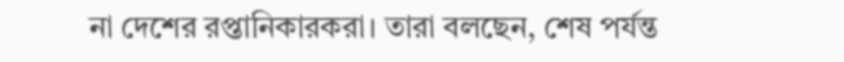না দেশের রপ্তানিকারকরা। তারা বলছেন, শেষ পর্যন্ত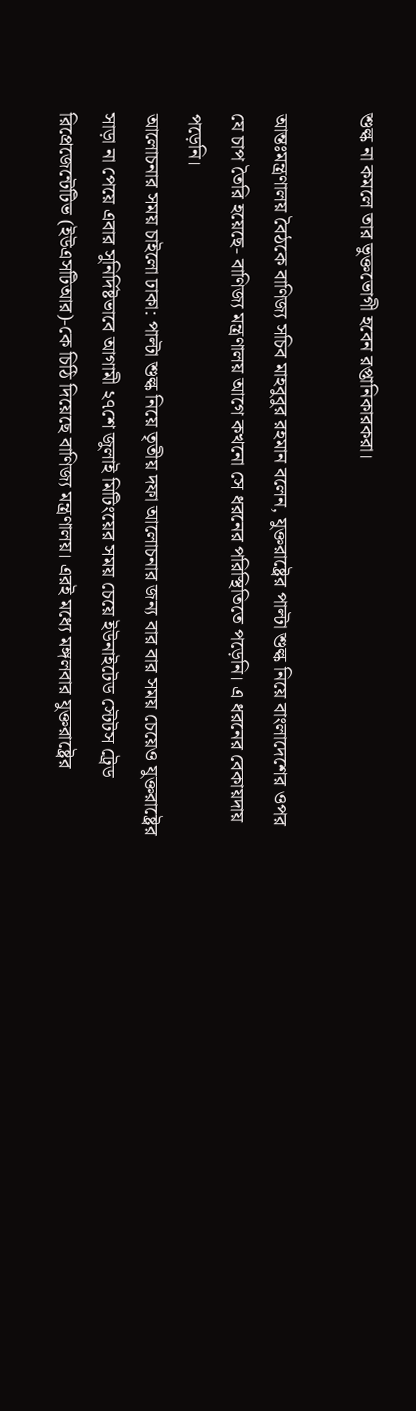শুল্ক না কমলে তার ভুক্তভোগী হবেন রপ্তানিকারকরা।

আন্তঃমন্ত্রণালয় বৈঠকে বাণিজ্য সচিব মাহবুবুর রহমান বলেন, যুক্তরাষ্ট্রের পাল্টা শুল্ক নিয়ে বাংলাদেশের ওপর যে চাপ তৈরি হয়েছে- বাণিজ্য মন্ত্রণালয় আগে কখনো সে ধরনের পরিস্থিতিতে পড়েনি। এ ধরনের বেকায়দায় পড়েনি।
আলোচনার সময় চাইলো ঢাকা: পাল্টা শুল্ক নিয়ে তৃতীয় দফা আলোচনার জন্য বার বার সময় চেয়েও যুক্তরাষ্ট্রের সাড়া না পেয়ে এবার সুনির্দিষ্টভাবে আগামী ২৭শে জুলাই মিটিংয়ের সময় চেয়ে ইউনাইটেড স্টেটস ট্রেড রিপ্রেজেন্টেটিভ (ইউএসটিআর)-কে চিঠি দিয়েছে বাণিজ্য মন্ত্রণালয়। এরই মধ্যে মঙ্গলবার যুক্তরাষ্ট্রের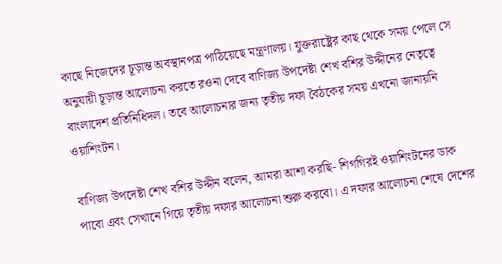কাছে নিজেদের চূড়ান্ত অবস্থানপত্র পাঠিয়েছে মন্ত্রণালয়। যুক্তরাষ্ট্রের কাছ থেকে সময় পেলে সে অনুযায়ী চূড়ান্ত আলোচনা করতে রওনা দেবে বাণিজ্য উপদেষ্টা শেখ বশির উদ্দীনের নেতৃত্বে বাংলাদেশ প্রতিনিধিদল। তবে আলোচনার জন্য তৃতীয় দফা বৈঠকের সময় এখনো জানায়নি ওয়াশিংটন।

বাণিজ্য উপদেষ্টা শেখ বশির উদ্দীন বলেন, আমরা আশা করছি- শিগগিরই ওয়াশিংটনের ডাক পাবো এবং সেখানে গিয়ে তৃতীয় দফার আলোচনা শুরু করবো। এ দফার আলোচনা শেষে দেশের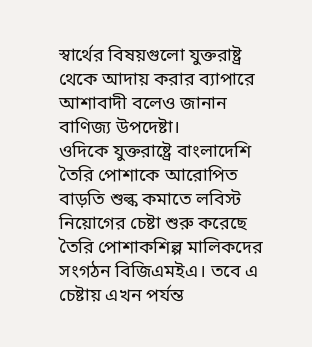স্বার্থের বিষয়গুলো যুক্তরাষ্ট্র থেকে আদায় করার ব্যাপারে আশাবাদী বলেও জানান বাণিজ্য উপদেষ্টা।
ওদিকে যুক্তরাষ্ট্রে বাংলাদেশি তৈরি পোশাকে আরোপিত বাড়তি শুল্ক কমাতে লবিস্ট নিয়োগের চেষ্টা শুরু করেছে তৈরি পোশাকশিল্প মালিকদের সংগঠন বিজিএমইএ। তবে এ চেষ্টায় এখন পর্যন্ত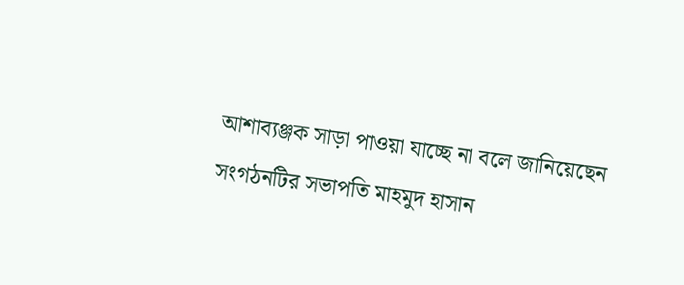আশাব্যঞ্জক সাড়া পাওয়া যাচ্ছে না বলে জানিয়েছেন সংগঠনটির সভাপতি মাহমুদ হাসান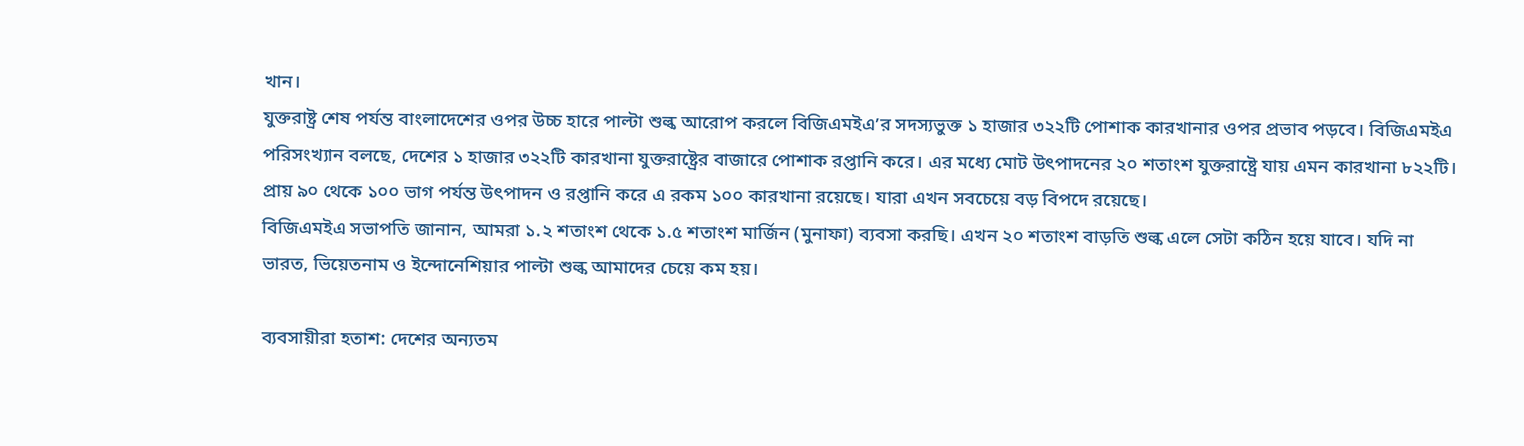খান।
যুক্তরাষ্ট্র শেষ পর্যন্ত বাংলাদেশের ওপর উচ্চ হারে পাল্টা শুল্ক আরোপ করলে বিজিএমইএ’র সদস্যভুক্ত ১ হাজার ৩২২টি পোশাক কারখানার ওপর প্রভাব পড়বে। বিজিএমইএ পরিসংখ্যান বলছে, দেশের ১ হাজার ৩২২টি কারখানা যুক্তরাষ্ট্রের বাজারে পোশাক রপ্তানি করে। এর মধ্যে মোট উৎপাদনের ২০ শতাংশ যুক্তরাষ্ট্রে যায় এমন কারখানা ৮২২টি। প্রায় ৯০ থেকে ১০০ ভাগ পর্যন্ত উৎপাদন ও রপ্তানি করে এ রকম ১০০ কারখানা রয়েছে। যারা এখন সবচেয়ে বড় বিপদে রয়েছে।
বিজিএমইএ সভাপতি জানান, আমরা ১.২ শতাংশ থেকে ১.৫ শতাংশ মার্জিন (মুনাফা) ব্যবসা করছি। এখন ২০ শতাংশ বাড়তি শুল্ক এলে সেটা কঠিন হয়ে যাবে। যদি না ভারত, ভিয়েতনাম ও ইন্দোনেশিয়ার পাল্টা শুল্ক আমাদের চেয়ে কম হয়।

ব্যবসায়ীরা হতাশ: দেশের অন্যতম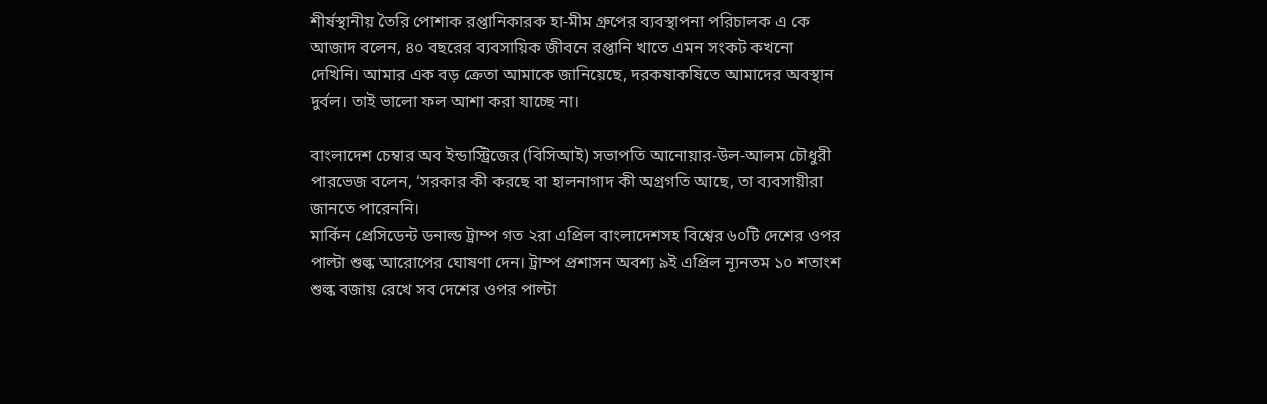শীর্ষস্থানীয় তৈরি পোশাক রপ্তানিকারক হা-মীম গ্রুপের ব্যবস্থাপনা পরিচালক এ কে আজাদ বলেন, ৪০ বছরের ব্যবসায়িক জীবনে রপ্তানি খাতে এমন সংকট কখনো দেখিনি। আমার এক বড় ক্রেতা আমাকে জানিয়েছে, দরকষাকষিতে আমাদের অবস্থান দুর্বল। তাই ভালো ফল আশা করা যাচ্ছে না।

বাংলাদেশ চেম্বার অব ইন্ডাস্ট্রিজের (বিসিআই) সভাপতি আনোয়ার-উল-আলম চৌধুরী পারভেজ বলেন, ‘সরকার কী করছে বা হালনাগাদ কী অগ্রগতি আছে, তা ব্যবসায়ীরা জানতে পারেননি।
মার্কিন প্রেসিডেন্ট ডনাল্ড ট্রাম্প গত ২রা এপ্রিল বাংলাদেশসহ বিশ্বের ৬০টি দেশের ওপর পাল্টা শুল্ক আরোপের ঘোষণা দেন। ট্রাম্প প্রশাসন অবশ্য ৯ই এপ্রিল ন্যূনতম ১০ শতাংশ শুল্ক বজায় রেখে সব দেশের ওপর পাল্টা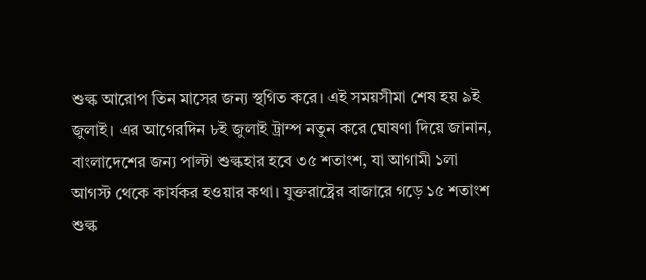শুল্ক আরোপ তিন মাসের জন্য স্থগিত করে। এই সময়সীমা শেষ হয় ৯ই জুলাই। এর আগেরদিন ৮ই জুলাই ট্রাম্প নতুন করে ঘোষণা দিয়ে জানান, বাংলাদেশের জন্য পাল্টা শুল্কহার হবে ৩৫ শতাংশ, যা আগামী ১লা আগস্ট থেকে কার্যকর হওয়ার কথা। যুক্তরাষ্ট্রের বাজারে গড়ে ১৫ শতাংশ শুল্ক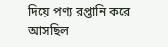দিয়ে পণ্য রপ্তানি করে আসছিল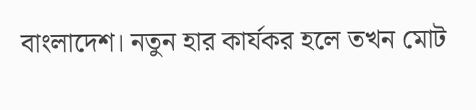বাংলাদেশ। নতুন হার কার্যকর হলে তখন মোট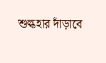শুল্কহার দাঁড়াবে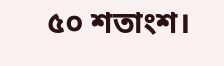৫০ শতাংশ।